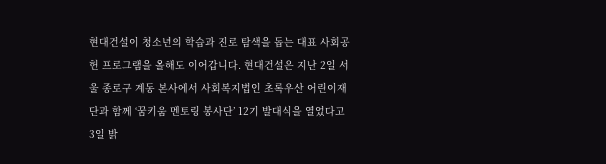현대건설이 청소년의 학습과 진로 탐색을 돕는 대표 사회공헌 프로그램을 올해도 이어갑니다. 현대건설은 지난 2일 서울 종로구 계동 본사에서 사회복지법인 초록우산 어린이재단과 함께 ‘꿈키움 멘토링 봉사단’ 12기 발대식을 열었다고 3일 밝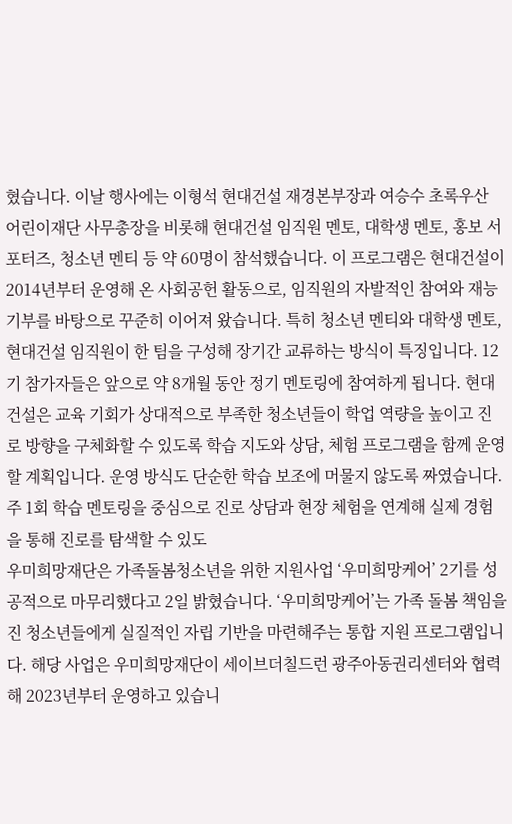혔습니다. 이날 행사에는 이형석 현대건설 재경본부장과 여승수 초록우산 어린이재단 사무총장을 비롯해 현대건설 임직원 멘토, 대학생 멘토, 홍보 서포터즈, 청소년 멘티 등 약 60명이 참석했습니다. 이 프로그램은 현대건설이 2014년부터 운영해 온 사회공헌 활동으로, 임직원의 자발적인 참여와 재능기부를 바탕으로 꾸준히 이어져 왔습니다. 특히 청소년 멘티와 대학생 멘토, 현대건설 임직원이 한 팀을 구성해 장기간 교류하는 방식이 특징입니다. 12기 참가자들은 앞으로 약 8개월 동안 정기 멘토링에 참여하게 됩니다. 현대건설은 교육 기회가 상대적으로 부족한 청소년들이 학업 역량을 높이고 진로 방향을 구체화할 수 있도록 학습 지도와 상담, 체험 프로그램을 함께 운영할 계획입니다. 운영 방식도 단순한 학습 보조에 머물지 않도록 짜였습니다. 주 1회 학습 멘토링을 중심으로 진로 상담과 현장 체험을 연계해 실제 경험을 통해 진로를 탐색할 수 있도
우미희망재단은 가족돌봄청소년을 위한 지원사업 ‘우미희망케어’ 2기를 성공적으로 마무리했다고 2일 밝혔습니다. ‘우미희망케어’는 가족 돌봄 책임을 진 청소년들에게 실질적인 자립 기반을 마련해주는 통합 지원 프로그램입니다. 해당 사업은 우미희망재단이 세이브더칠드런 광주아동권리센터와 협력해 2023년부터 운영하고 있습니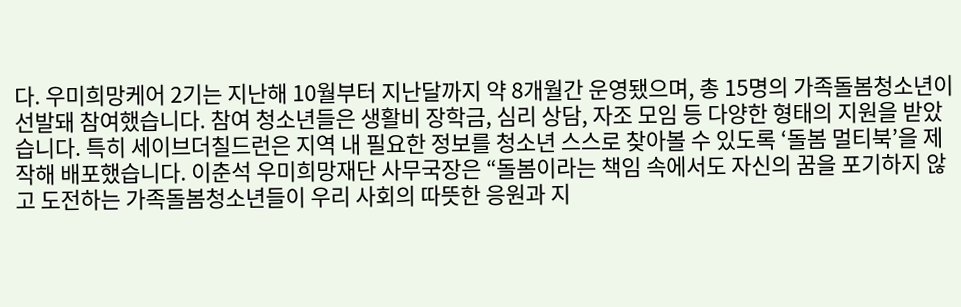다. 우미희망케어 2기는 지난해 10월부터 지난달까지 약 8개월간 운영됐으며, 총 15명의 가족돌봄청소년이 선발돼 참여했습니다. 참여 청소년들은 생활비 장학금, 심리 상담, 자조 모임 등 다양한 형태의 지원을 받았습니다. 특히 세이브더칠드런은 지역 내 필요한 정보를 청소년 스스로 찾아볼 수 있도록 ‘돌봄 멀티북’을 제작해 배포했습니다. 이춘석 우미희망재단 사무국장은 “돌봄이라는 책임 속에서도 자신의 꿈을 포기하지 않고 도전하는 가족돌봄청소년들이 우리 사회의 따뜻한 응원과 지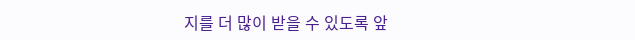지를 더 많이 받을 수 있도록 앞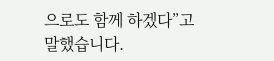으로도 함께 하겠다”고 말했습니다.